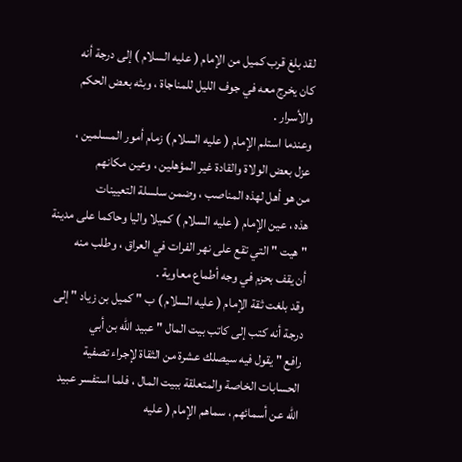لقد بلغ قرب كميل من الإمام ( عليه السلام ) إلى درجة أنه
كان يخرج معه في جوف الليل للمناجاة ، وبثه بعض الحكم
والأسرار .
وعندما استلم الإمام ( عليه السلام ) زمام أمور المسلمين ،
عزل بعض الولاة والقادة غير المؤهلين ، وعين مكانهم
من هو أهل لهذه المناصب ، وضمن سلسلة التعيينات
هذه ، عين الإمام ( عليه السلام ) كميلا واليا وحاكما على مدينة
" هيت " التي تقع على نهر الفرات في العراق ، وطلب منه
أن يقف بحزم في وجه أطماع معاوية .
وقد بلغت ثقة الإمام ( عليه السلام ) ب " كميل بن زياد " إلى
درجة أنه كتب إلى كاتب بيت المال " عبيد الله بن أبي
رافع " يقول فيه سيصلك عشرة من الثقاة لإجراء تصفية
الحسابات الخاصة والمتعلقة ببيت المال ، فلما استفسر عبيد
الله عن أسمائهم ، سماهم الإمام ( عليه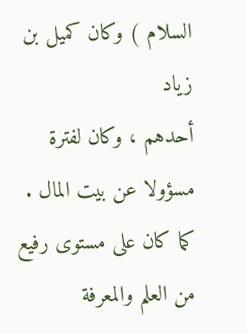السلام ) وكان كميل بن زياد
أحدهم ، وكان لفترة مسؤولا عن بيت المال .
كما كان على مستوى رفيع من العلم والمعرفة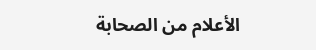الأعلام من الصحابة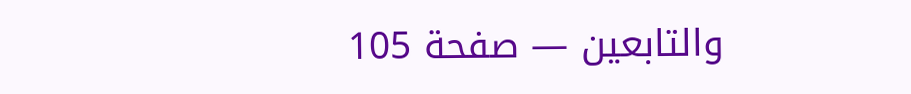والتابعين — صفحة 105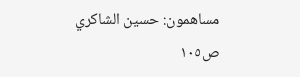مساهمون: حسين الشاكري
ص١٠٥